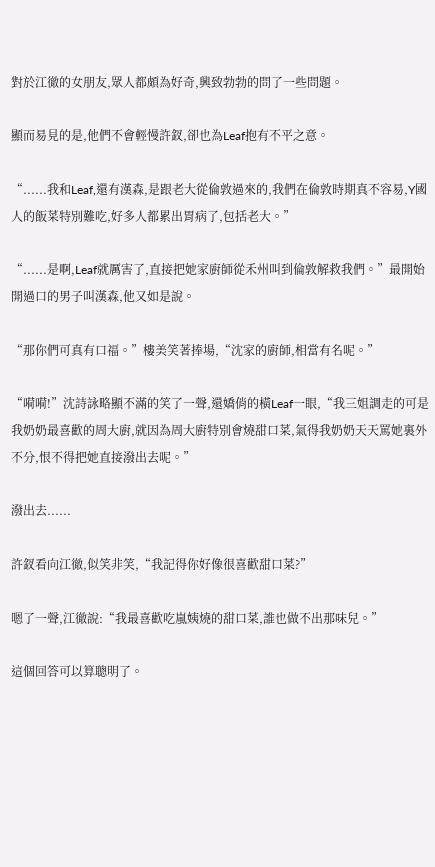對於江徹的女朋友,眾人都頗為好奇,興致勃勃的問了一些問題。

顯而易見的是,他們不會輕慢許釵,卻也為Leaf抱有不平之意。

“......我和Leaf,還有漢森,是跟老大從倫敦過來的,我們在倫敦時期真不容易,Y國人的飯菜特別難吃,好多人都累出胃病了,包括老大。”

“......是啊,Leaf就厲害了,直接把她家廚師從禾州叫到倫敦解救我們。”最開始開過口的男子叫漢森,他又如是說。

“那你們可真有口福。”樓美笑著捧場,“沈家的廚師,相當有名呢。”

“嗬嗬!”沈詩詠略顯不滿的笑了一聲,還嬌俏的橫Leaf一眼,“我三姐調走的可是我奶奶最喜歡的周大廚,就因為周大廚特別會燒甜口菜,氣得我奶奶天天罵她裏外不分,恨不得把她直接潑出去呢。”

潑出去......

許釵看向江徹,似笑非笑,“我記得你好像很喜歡甜口菜?”

嗯了一聲,江徹說:“我最喜歡吃嵐姨燒的甜口菜,誰也做不出那味兒。”

這個回答可以算聰明了。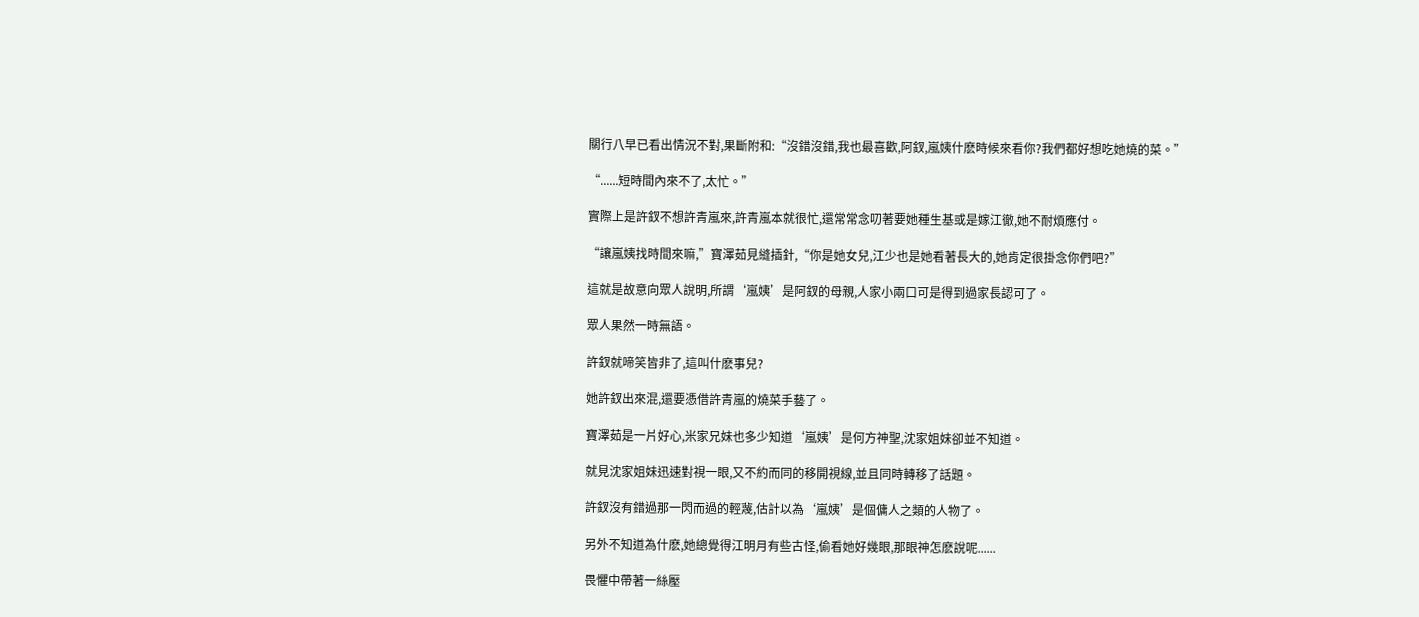關行八早已看出情況不對,果斷附和:“沒錯沒錯,我也最喜歡,阿釵,嵐姨什麽時候來看你?我們都好想吃她燒的菜。”

“......短時間內來不了,太忙。”

實際上是許釵不想許青嵐來,許青嵐本就很忙,還常常念叨著要她種生基或是嫁江徹,她不耐煩應付。

“讓嵐姨找時間來嘛,”寶澤茹見縫插針,“你是她女兒,江少也是她看著長大的,她肯定很掛念你們吧?”

這就是故意向眾人說明,所謂‘嵐姨’是阿釵的母親,人家小兩口可是得到過家長認可了。

眾人果然一時無語。

許釵就啼笑皆非了,這叫什麽事兒?

她許釵出來混,還要憑借許青嵐的燒菜手藝了。

寶澤茹是一片好心,米家兄妹也多少知道‘嵐姨’是何方神聖,沈家姐妹卻並不知道。

就見沈家姐妹迅速對視一眼,又不約而同的移開視線,並且同時轉移了話題。

許釵沒有錯過那一閃而過的輕蔑,估計以為‘嵐姨’是個傭人之類的人物了。

另外不知道為什麽,她總覺得江明月有些古怪,偷看她好幾眼,那眼神怎麽說呢......

畏懼中帶著一絲壓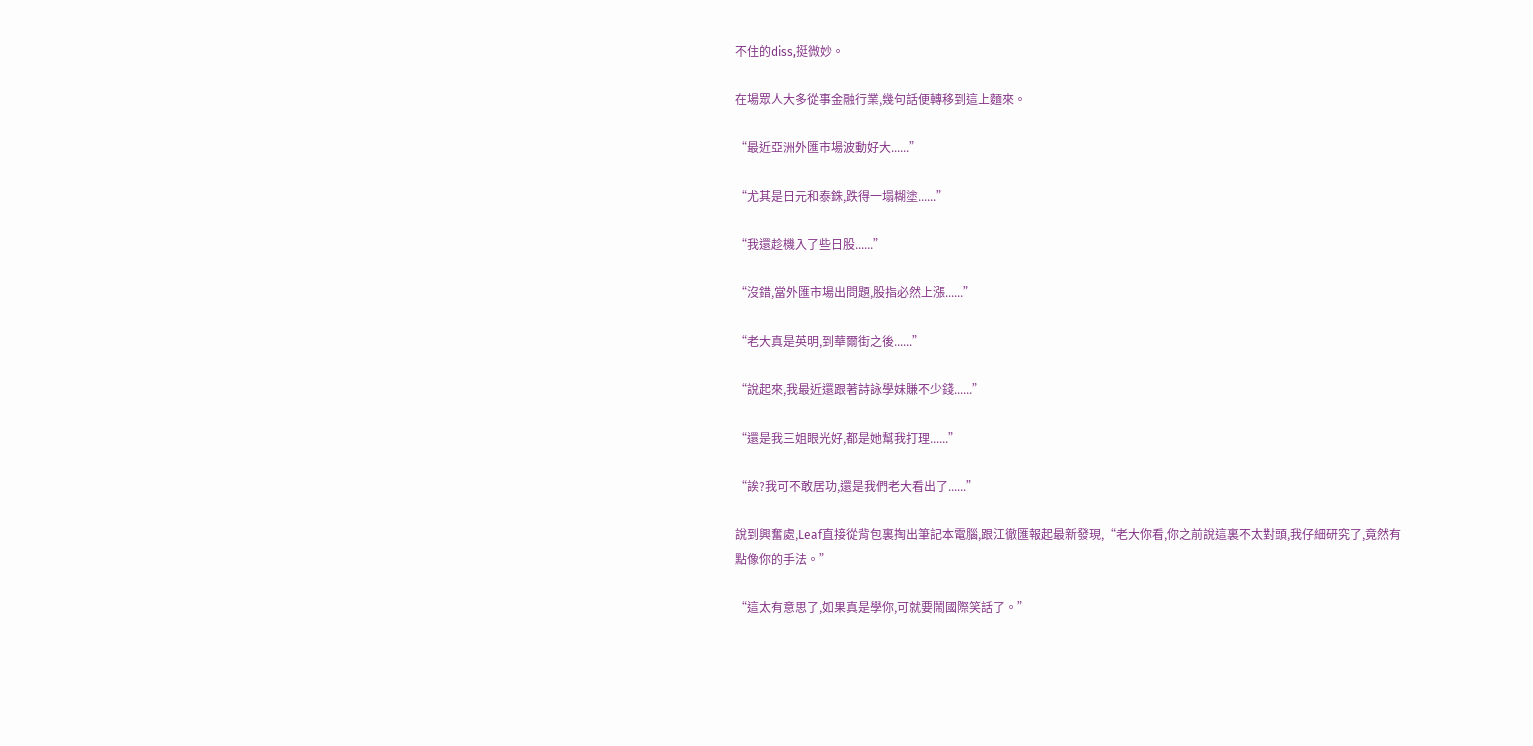不住的diss,挺微妙。

在場眾人大多從事金融行業,幾句話便轉移到這上麵來。

“最近亞洲外匯市場波動好大......”

“尤其是日元和泰銖,跌得一塌糊塗......”

“我還趁機入了些日股......”

“沒錯,當外匯市場出問題,股指必然上漲......”

“老大真是英明,到華爾街之後......”

“說起來,我最近還跟著詩詠學妹賺不少錢......”

“還是我三姐眼光好,都是她幫我打理......”

“誒?我可不敢居功,還是我們老大看出了......”

說到興奮處,Leaf直接從背包裏掏出筆記本電腦,跟江徹匯報起最新發現,“老大你看,你之前說這裏不太對頭,我仔細研究了,竟然有點像你的手法。”

“這太有意思了,如果真是學你,可就要鬧國際笑話了。”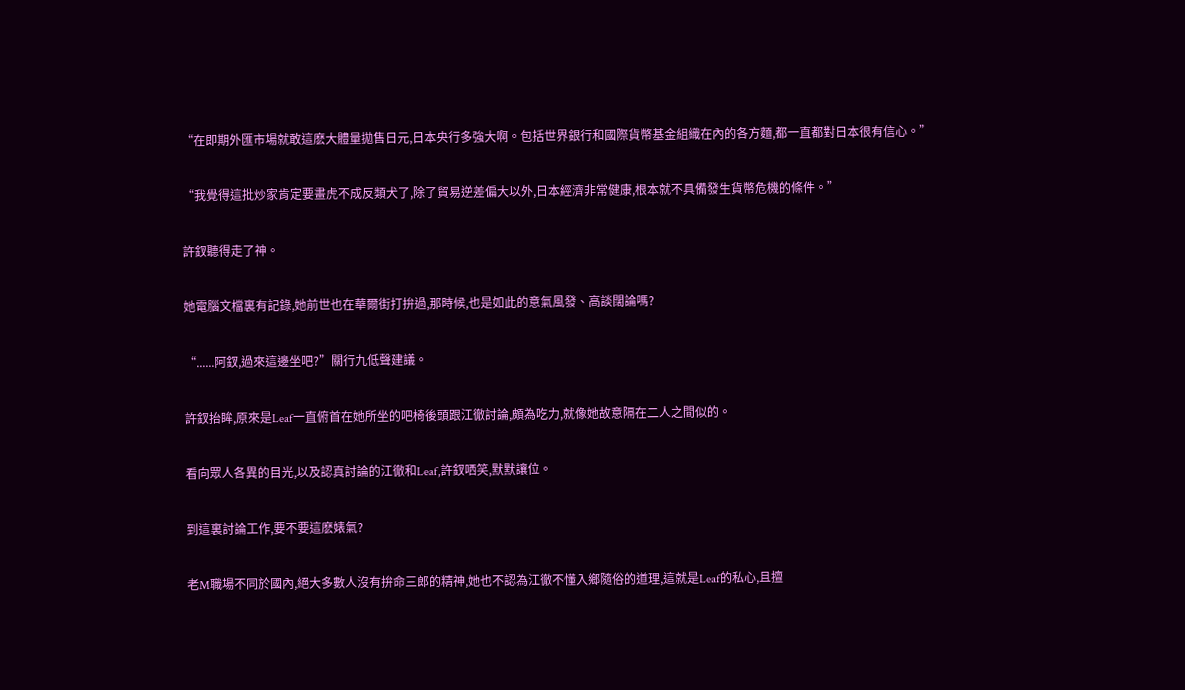“在即期外匯市場就敢這麽大體量拋售日元,日本央行多強大啊。包括世界銀行和國際貨幣基金組織在內的各方麵,都一直都對日本很有信心。”

“我覺得這批炒家肯定要畫虎不成反類犬了,除了貿易逆差偏大以外,日本經濟非常健康,根本就不具備發生貨幣危機的條件。”

許釵聽得走了神。

她電腦文檔裏有記錄,她前世也在華爾街打拚過,那時候,也是如此的意氣風發、高談闊論嗎?

“......阿釵,過來這邊坐吧?”關行九低聲建議。

許釵抬眸,原來是Leaf一直俯首在她所坐的吧椅後頭跟江徹討論,頗為吃力,就像她故意隔在二人之間似的。

看向眾人各異的目光,以及認真討論的江徹和Leaf,許釵哂笑,默默讓位。

到這裏討論工作,要不要這麽婊氣?

老M職場不同於國內,絕大多數人沒有拚命三郎的精神,她也不認為江徹不懂入鄉隨俗的道理,這就是Leaf的私心,且擅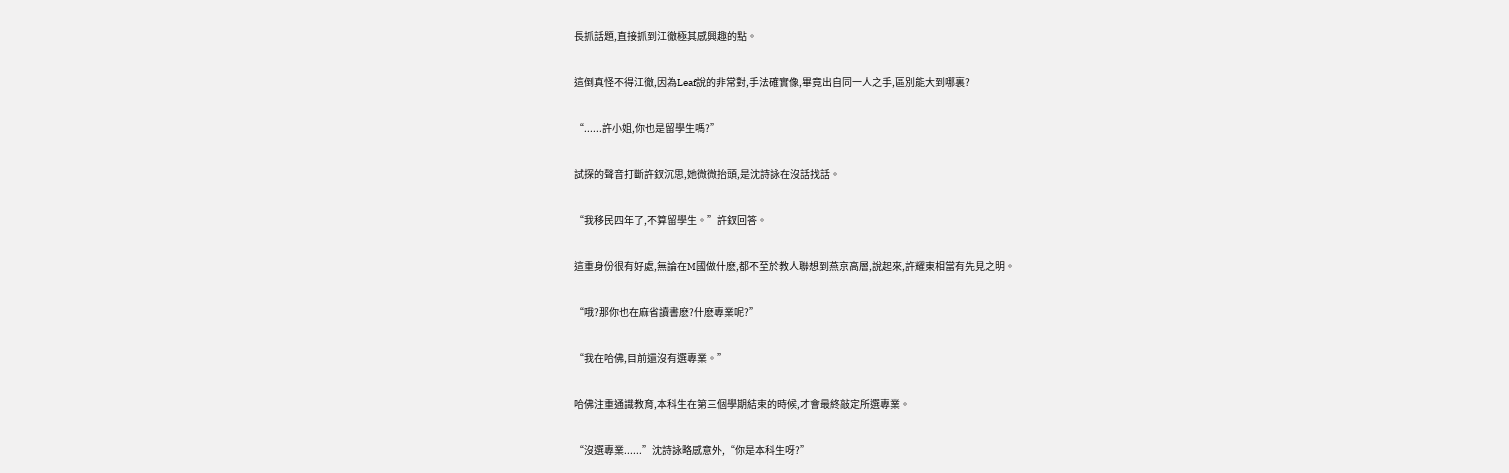長抓話題,直接抓到江徹極其感興趣的點。

這倒真怪不得江徹,因為Leaf說的非常對,手法確實像,畢竟出自同一人之手,區別能大到哪裏?

“......許小姐,你也是留學生嗎?”

試探的聲音打斷許釵沉思,她微微抬頭,是沈詩詠在沒話找話。

“我移民四年了,不算留學生。”許釵回答。

這重身份很有好處,無論在M國做什麽,都不至於教人聯想到燕京高層,說起來,許耀東相當有先見之明。

“哦?那你也在麻省讀書麽?什麽專業呢?”

“我在哈佛,目前還沒有選專業。”

哈佛注重通識教育,本科生在第三個學期結束的時候,才會最終敲定所選專業。

“沒選專業......”沈詩詠略感意外,“你是本科生呀?”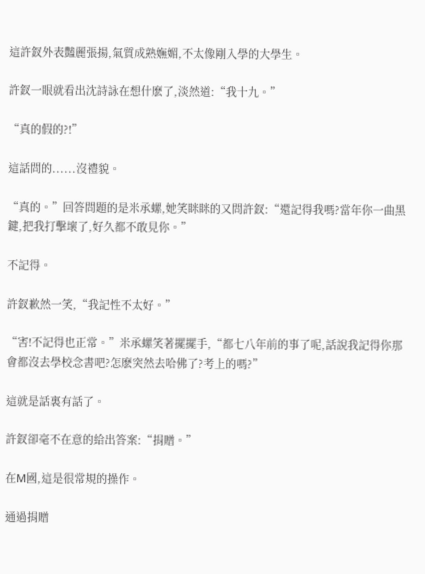這許釵外表豔麗張揚,氣質成熟嫵媚,不太像剛入學的大學生。

許釵一眼就看出沈詩詠在想什麽了,淡然道:“我十九。”

“真的假的?!”

這話問的......沒禮貌。

“真的。”回答問題的是米承螺,她笑眯眯的又問許釵:“還記得我嗎?當年你一曲黑鍵,把我打擊壞了,好久都不敢見你。”

不記得。

許釵歉然一笑,“我記性不太好。”

“害!不記得也正常。”米承螺笑著擺擺手,“都七八年前的事了呢,話說我記得你那會都沒去學校念書吧?怎麽突然去哈佛了?考上的嗎?”

這就是話裏有話了。

許釵卻毫不在意的給出答案:“捐贈。”

在M國,這是很常規的操作。

通過捐贈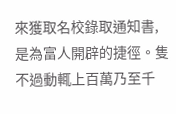來獲取名校錄取通知書,是為富人開辟的捷徑。隻不過動輒上百萬乃至千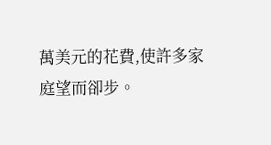萬美元的花費,使許多家庭望而卻步。